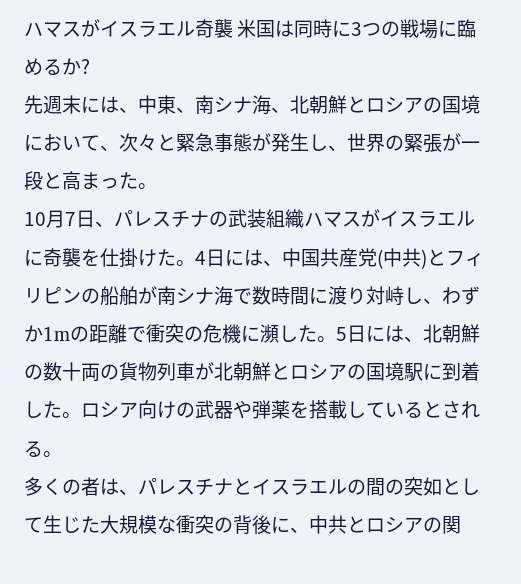ハマスがイスラエル奇襲 米国は同時に3つの戦場に臨めるか?
先週末には、中東、南シナ海、北朝鮮とロシアの国境において、次々と緊急事態が発生し、世界の緊張が一段と高まった。
10月7日、パレスチナの武装組織ハマスがイスラエルに奇襲を仕掛けた。4日には、中国共産党(中共)とフィリピンの船舶が南シナ海で数時間に渡り対峙し、わずか1mの距離で衝突の危機に瀕した。5日には、北朝鮮の数十両の貨物列車が北朝鮮とロシアの国境駅に到着した。ロシア向けの武器や弾薬を搭載しているとされる。
多くの者は、パレスチナとイスラエルの間の突如として生じた大規模な衝突の背後に、中共とロシアの関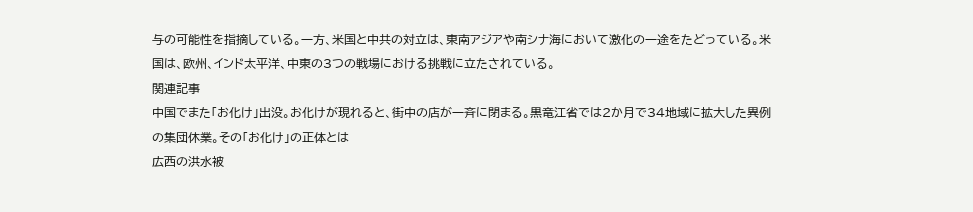与の可能性を指摘している。一方、米国と中共の対立は、東南アジアや南シナ海において激化の一途をたどっている。米国は、欧州、インド太平洋、中東の3つの戦場における挑戦に立たされている。
関連記事
中国でまた「お化け」出没。お化けが現れると、街中の店が一斉に閉まる。黒竜江省では2か月で34地域に拡大した異例の集団休業。その「お化け」の正体とは
広西の洪水被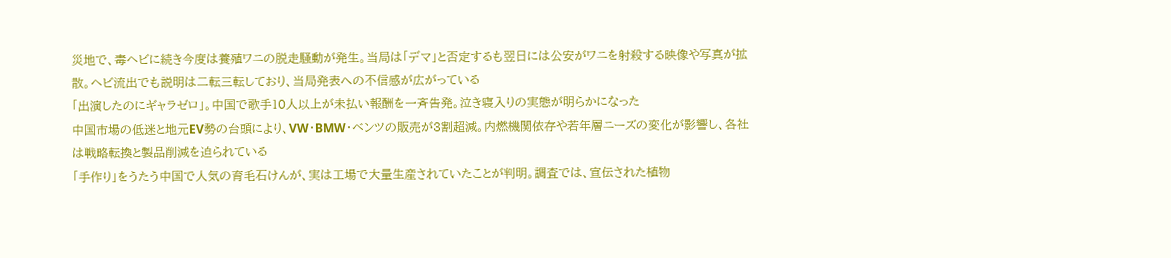災地で、毒ヘビに続き今度は養殖ワニの脱走騒動が発生。当局は「デマ」と否定するも翌日には公安がワニを射殺する映像や写真が拡散。ヘビ流出でも説明は二転三転しており、当局発表への不信感が広がっている
「出演したのにギャラゼロ」。中国で歌手10人以上が未払い報酬を一斉告発。泣き寝入りの実態が明らかになった
中国市場の低迷と地元EV勢の台頭により、VW・BMW・ベンツの販売が3割超減。内燃機関依存や若年層ニーズの変化が影響し、各社は戦略転換と製品削減を迫られている
「手作り」をうたう中国で人気の育毛石けんが、実は工場で大量生産されていたことが判明。調査では、宣伝された植物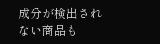成分が検出されない商品も